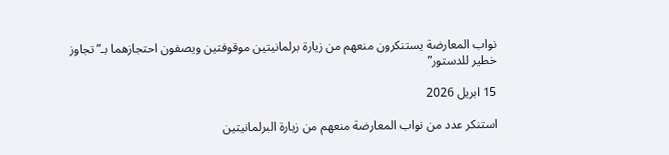نواب المعارضة يستنكرون منعهم من زيارة برلمانيتين موقوفتين ويصفون احتجازهما بـ”تجاوز خطير للدستور”

15 ابريل 2026

استنكر عدد من نواب المعارضة منعهم من زيارة البرلمانيتين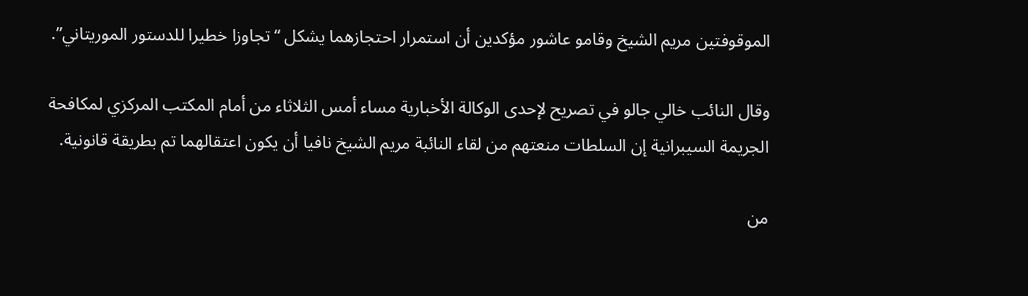الموقوفتين مريم الشيخ وقامو عاشور مؤكدين أن استمرار احتجازهما يشكل “تجاوزا خطيرا للدستور الموريتاني”.

وقال النائب خالي جالو في تصريح لإحدى الوكالة الأخبارية مساء أمس الثلاثاء من أمام المكتب المركزي لمكافحة الجريمة السيبرانية إن السلطات منعتهم من لقاء النائبة مريم الشيخ نافيا أن يكون اعتقالهما تم بطريقة قانونية.

من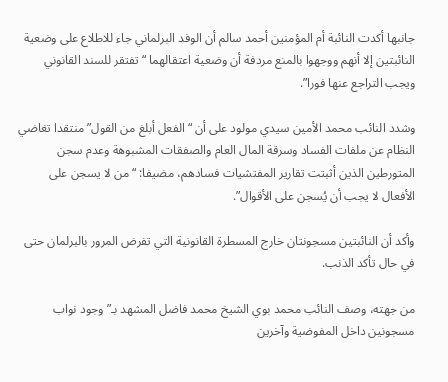جانبها أكدت النائبة أم المؤمنين أحمد سالم أن الوفد البرلماني جاء للاطلاع على وضعية النائبتين إلا أنهم ووجهوا بالمنع مردفة أن وضعية اعتقالهما “تفتقر للسند القانوني ويجب التراجع عنها فورا”.

وشدد النائب محمد الأمين سيدي مولود على أن “الفعل أبلغ من القول” منتقدا تغاضي النظام عن ملفات الفساد وسرقة المال العام والصفقات المشبوهة وعدم سجن المتورطين الذين أثبتت تقارير المفتشيات فسادهم، مضيفا: “من لا يسجن على الأفعال لا يجب أن يُسجن على الأقوال”.

وأكد أن النائبتين مسجونتان خارج المسطرة القانونية التي تفرض المرور بالبرلمان حتى في حال تأكد الذنب.

من جهته، وصف النائب محمد بوي الشيخ محمد فاضل المشهد بـ”وجود نواب مسجونين داخل المفوضية وآخرين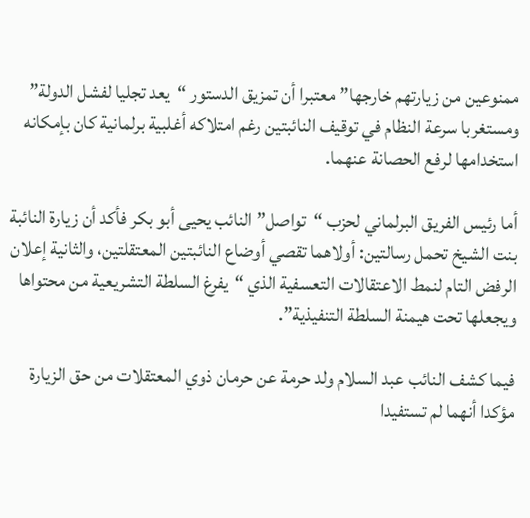ممنوعين من زيارتهم خارجها” معتبرا أن تمزيق الدستور “يعد تجليا لفشل الدولة” ومستغربا سرعة النظام في توقيف النائبتين رغم امتلاكه أغلبية برلمانية كان بإمكانه استخدامها لرفع الحصانة عنهما.

أما رئيس الفريق البرلماني لحزب “تواصل” النائب يحيى أبو بكر فأكد أن زيارة النائبة بنت الشيخ تحمل رسالتين: أولاهما تقصي أوضاع النائبتين المعتقلتين، والثانية إعلان الرفض التام لنمط الاعتقالات التعسفية الذي “يفرغ السلطة التشريعية من محتواها ويجعلها تحت هيمنة السلطة التنفيذية”.

فيما كشف النائب عبد السلام ولد حرمة عن حرمان ذوي المعتقلات من حق الزيارة مؤكدا أنهما لم تستفيدا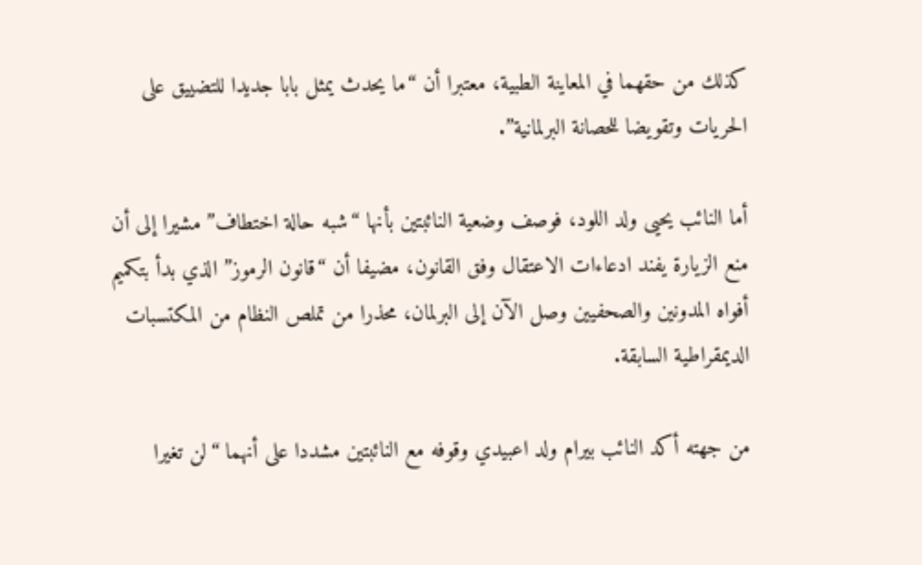كذلك من حقهما في المعاينة الطبية، معتبرا أن “ما يحدث يمثل بابا جديدا للتضييق على الحريات وتقويضا للحصانة البرلمانية”.

أما النائب يحيى ولد اللود، فوصف وضعية النائبتين بأنها “شبه حالة اختطاف” مشيرا إلى أن منع الزيارة يفند ادعاءات الاعتقال وفق القانون، مضيفا أن “قانون الرموز” الذي بدأ بتكميم أفواه المدونين والصحفيين وصل الآن إلى البرلمان، محذرا من تملص النظام من المكتسبات الديمقراطية السابقة.

من جهته أكد النائب بيرام ولد اعبيدي وقوفه مع النائبتين مشددا على أنهما “لن تغيرا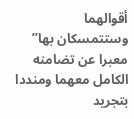أقوالهما وستتمسكان بها” معبرا عن تضامنه الكامل معهما ومنددا بتجريد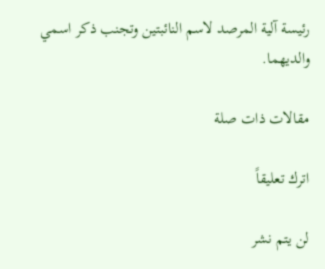رئيسة آلية المرصد لاسم النائبتين وتجنب ذكر اسمي والديهما.

مقالات ذات صلة

اترك تعليقاً

لن يتم نشر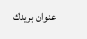عنوان بريدك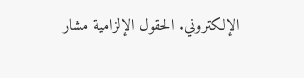الإلكتروني. الحقول الإلزامية مشار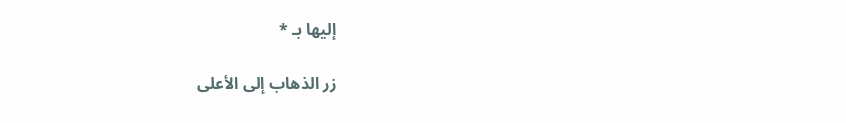إليها بـ *

زر الذهاب إلى الأعلى